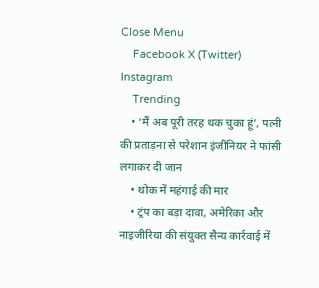Close Menu
    Facebook X (Twitter) Instagram
    Trending
    • ‘मैं अब पूरी तरह थक चुका हूं’, पत्नी की प्रताड़ना से परेशान इंजीनियर ने फांसी लगाकर दी जान
    • थोक में महंगाई की मार
    • ट्रंप का बड़ा दावा, अमेरिका और नाइजीरिया की संयुक्त सैन्य कार्रवाई में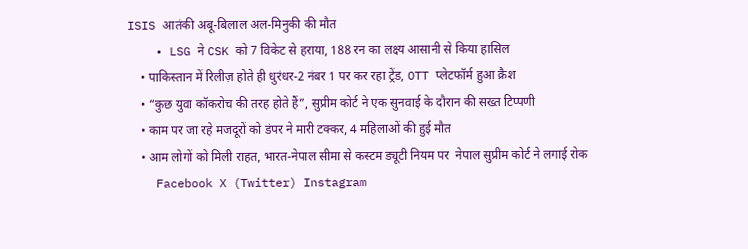ISIS आतंकी अबू-बिलाल अल-मिनुकी की मौत
    • LSG ने CSK को 7 विकेट से हराया, 188 रन का लक्ष्य आसानी से किया हासिल
    • पाकिस्तान में रिलीज़ होते ही धुरंधर-2 नंबर 1 पर कर रहा ट्रेंड, OTT प्लेटफॉर्म हुआ क्रैश
    • “कुछ युवा कॉकरोच की तरह होते हैं”, सुप्रीम कोर्ट ने एक सुनवाई के दौरान की सख्त टिप्पणी
    • काम पर जा रहे मजदूरों को डंपर ने मारी टक्कर, 4 महिलाओं की हुई मौत
    • आम लोगों को मिली राहत, भारत-नेपाल सीमा से कस्टम ड्यूटी नियम पर  नेपाल सुप्रीम कोर्ट ने लगाई रोक
    Facebook X (Twitter) Instagram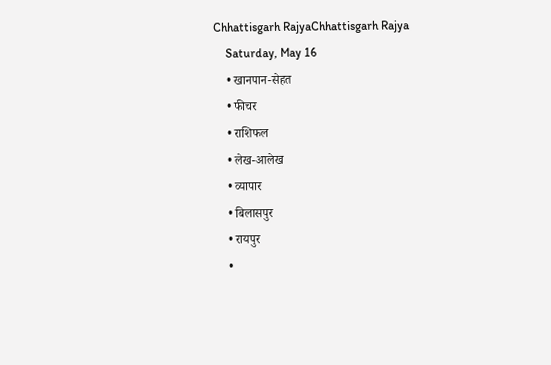Chhattisgarh RajyaChhattisgarh Rajya
    Saturday, May 16
    • खानपान-सेहत
    • फीचर
    • राशिफल
    • लेख-आलेख
    • व्यापार
    • बिलासपुर
    • रायपुर
    •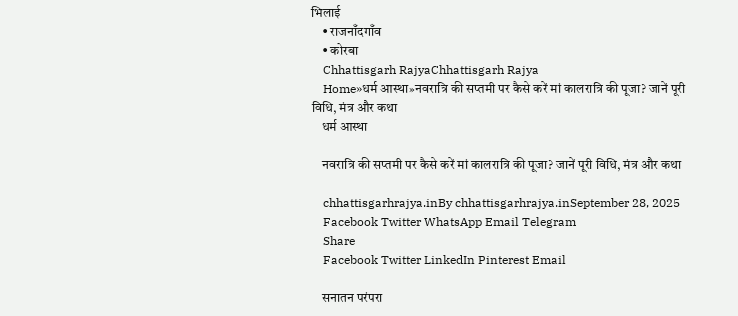भिलाई
    • राजनाँदगाँव
    • कोरबा
    Chhattisgarh RajyaChhattisgarh Rajya
    Home»धर्म आस्था»नवरात्रि की सप्तमी पर कैसे करें मां कालरात्रि की पूजा? जानें पूरी विधि, मंत्र और कथा
    धर्म आस्था

    नवरात्रि की सप्तमी पर कैसे करें मां कालरात्रि की पूजा? जानें पूरी विधि, मंत्र और कथा

    chhattisgarhrajya.inBy chhattisgarhrajya.inSeptember 28, 2025
    Facebook Twitter WhatsApp Email Telegram
    Share
    Facebook Twitter LinkedIn Pinterest Email

    सनातन परंपरा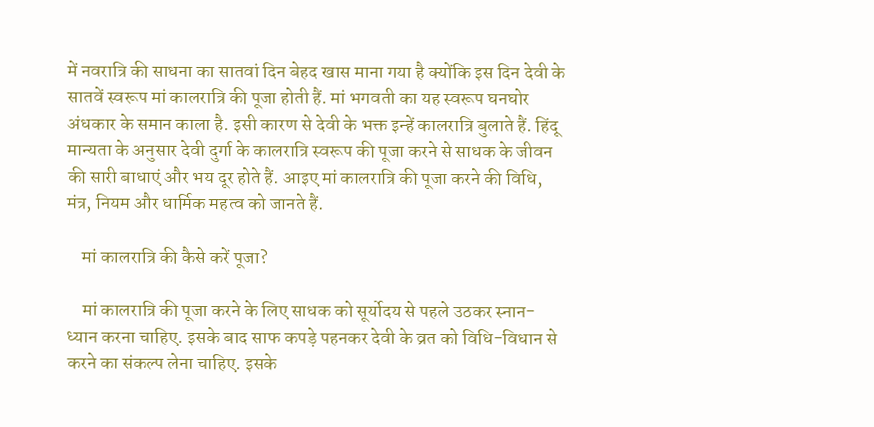में नवरात्रि की साधना का सातवां दिन बेहद खास माना गया है क्योंकि इस दिन देवी के सातवें स्वरूप मां कालरात्रि की पूजा होती हैं. मां भगवती का यह स्वरूप घनघोर अंधकार के समान काला है. इसी कारण से देवी के भक्त इन्हें कालरात्रि बुलाते हैं. हिंदू मान्यता के अनुसार देवी दुर्गा के कालरात्रि स्वरूप की पूजा करने से साधक के जीवन की सारी बाधाएं और भय दूर होते हैं. आइए मां कालरात्रि की पूजा करने की विधि, मंत्र, नियम और धार्मिक महत्व को जानते हैं.

    मां कालरात्रि की कैसे करें पूजा?

    मां कालरात्रि की पूजा करने के लिए साधक को सूर्योदय से पहले उठकर स्नान-ध्यान करना चाहिए. इसके बाद साफ कपड़े पहनकर देवी के व्रत को विधि-विधान से करने का संकल्प लेना चाहिए. इसके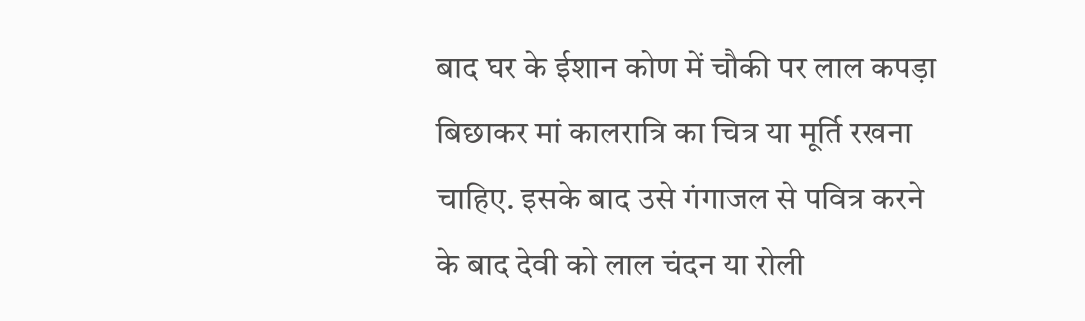बाद घर के ईशान कोण में चौकी पर लाल कपड़ा बिछाकर मां कालरात्रि का चित्र या मूर्ति रखना चाहिए. इसके बाद उसे गंगाजल से पवित्र करने के बाद देवी को लाल चंदन या रोली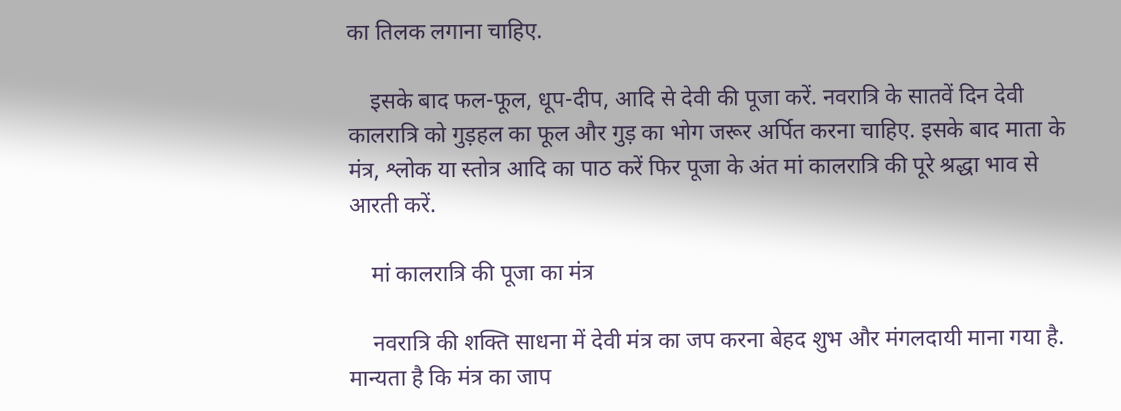का तिलक लगाना चाहिए.

    इसके बाद फल-फूल, धूप-दीप, आदि से देवी की पूजा करें. नवरात्रि के सातवें दिन देवी कालरात्रि को गुड़हल का फूल और गुड़ का भोग जरूर अर्पित करना चाहिए. इसके बाद माता के मंत्र, श्लोक या स्तोत्र आदि का पाठ करें फिर पूजा के अंत मां कालरात्रि की पूरे श्रद्धा भाव से आरती करें.

    मां कालरात्रि की पूजा का मंत्र

    नवरात्रि की शक्ति साधना में देवी मंत्र का जप करना बेहद शुभ और मंगलदायी माना गया है. मान्यता है कि मंत्र का जाप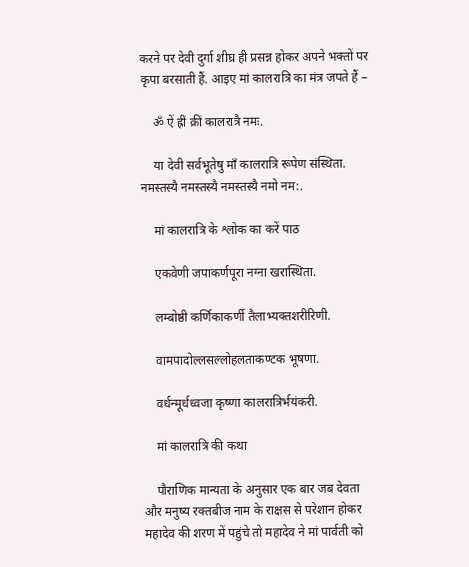करने पर देवी दुर्गा शीघ्र ही प्रसन्न होकर अपने भक्तों पर कृपा बरसाती हैं. आइए मां कालरात्रि का मंत्र जपते हैं –

    ॐ ऐं ह्रीं क्रीं कालरात्रै नमः.

    या देवी सर्वभू‍तेषु माँ कालरात्रि रूपेण संस्थिता. नमस्तस्यै नमस्तस्यै नमस्तस्यै नमो नम:.

    मां कालरात्रि के श्लोक का करें पाठ

    एकवेणी जपाकर्णपूरा नग्ना खरास्थिता.

    लम्बोष्ठी कर्णिकाकर्णी तैलाभ्यक्तशरीरिणी.

    वामपादोल्लसल्लोहलताकण्टक भूषणा.

    वर्धन्मूर्धध्वजा कृष्णा कालरात्रिर्भयंकरी.

    मां कालरात्रि की कथा

    पौराणिक मान्यता के अनुसार एक बार जब देवता और मनुष्य रक्तबीज नाम के राक्षस से परेशान होकर महादेव की शरण में पहुंचे तो महादेव ने मां पार्वती को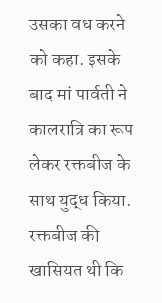उसका वध करने को कहा. इसके बाद मां पार्वती ने कालरात्रि का रूप लेकर रक्तबीज के साथ युद्ध किया. रक्तबीज की खासियत थी कि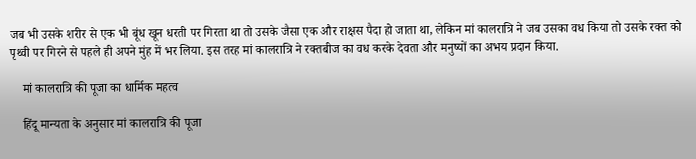जब भी उसके शरीर से एक भी बूंध खून धरती पर गिरता था तो उसके जैसा एक और राक्षस पैदा हो जाता था, लेकिन मां कालरात्रि ने जब उसका वध किया तो उसके रक्त को पृथ्वी पर गिरने से पहले ही अपने मुंह में भर लिया. इस तरह मां कालरात्रि ने रक्तबीज का वध करके देवता और मनुष्यों का अभय प्रदान किया.

    मां कालरात्रि की पूजा का धार्मिक महत्व

    हिंदू मान्यता के अनुसार मां कालरात्रि की पूजा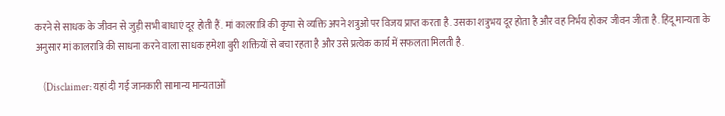करने से साधक के जीवन से जुड़ी सभी बाधाएं दूर होती हैं. मां कालरात्रि की कृपा से व्यक्ति अपने शत्रुओं पर विजय प्राप्त करता है. उसका शत्रुभय दूर होता है और वह निर्भय होकर जीवन जीता है. हिंदू मान्यता के अनुसार मां कालरात्रि की साधना करने वाला साधक हमेशा बुरी शक्तियों से बचा रहता है और उसे प्रत्येक कार्य में सफलता मिलती है.

    (Disclaimer: यहां दी गई जानकारी सामान्य मान्यताओं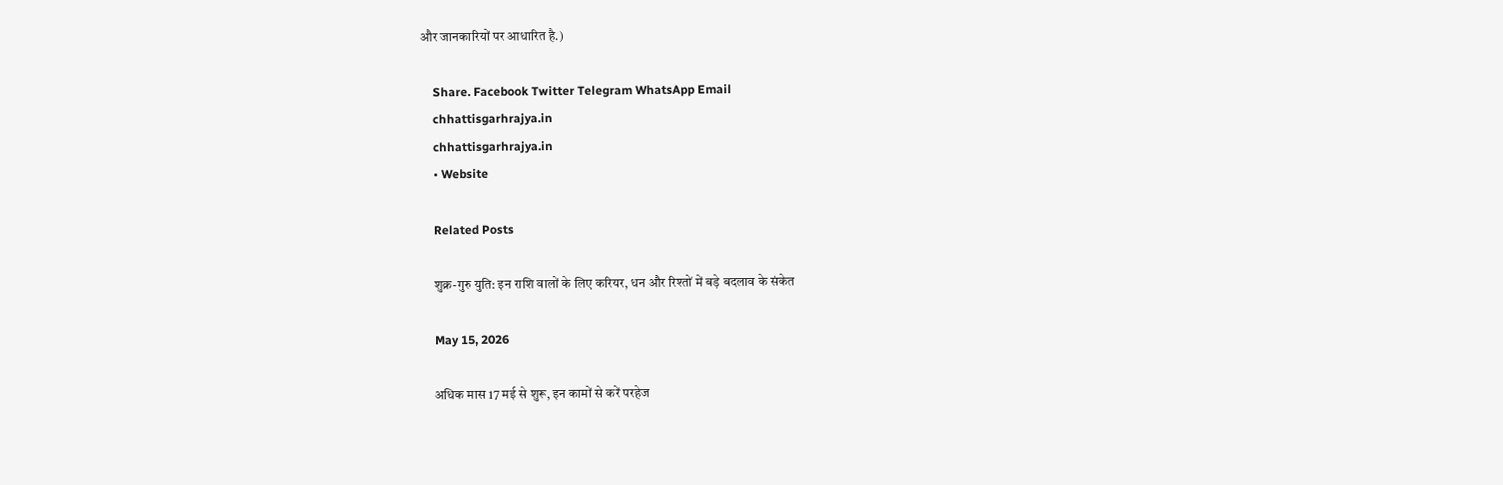और जानकारियों पर आधारित है.)

    Share. Facebook Twitter Telegram WhatsApp Email
    chhattisgarhrajya.in
    chhattisgarhrajya.in
    • Website

    Related Posts

    शुक्र-गुरु युति: इन राशि वालों के लिए करियर, धन और रिश्तों में बड़े बदलाव के संकेत

    May 15, 2026

    अधिक मास 17 मई से शुरू, इन कामों से करें परहेज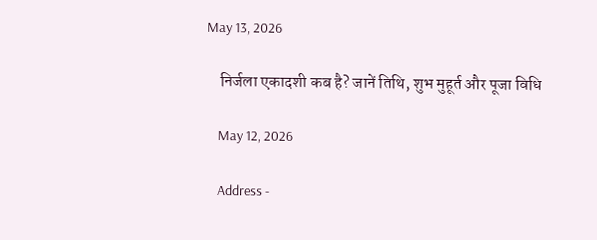May 13, 2026

    निर्जला एकादशी कब है? जानें तिथि, शुभ मुहूर्त और पूजा विधि

    May 12, 2026

    Address -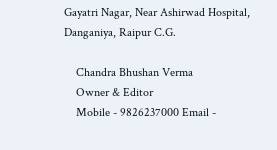Gayatri Nagar, Near Ashirwad Hospital, Danganiya, Raipur C.G.

    Chandra Bhushan Verma
    Owner & Editor
    Mobile - 9826237000 Email -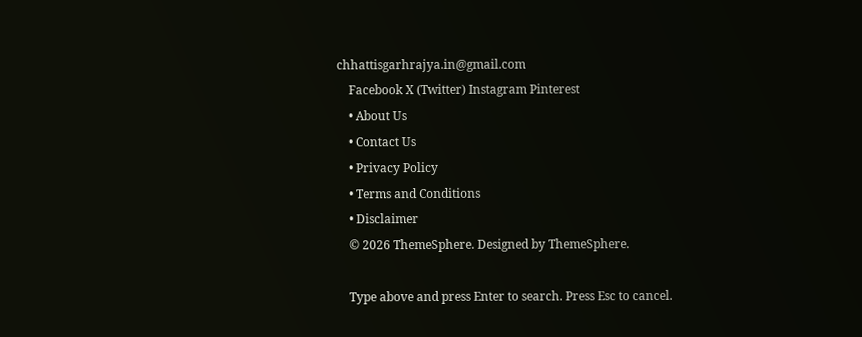chhattisgarhrajya.in@gmail.com
    Facebook X (Twitter) Instagram Pinterest
    • About Us
    • Contact Us
    • Privacy Policy
    • Terms and Conditions
    • Disclaimer
    © 2026 ThemeSphere. Designed by ThemeSphere.

    Type above and press Enter to search. Press Esc to cancel.